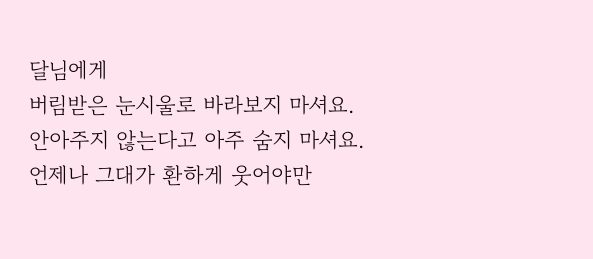달님에게
버림받은 눈시울로 바라보지 마셔요.
안아주지 않는다고 아주 숨지 마셔요.
언제나 그대가 환하게 웃어야만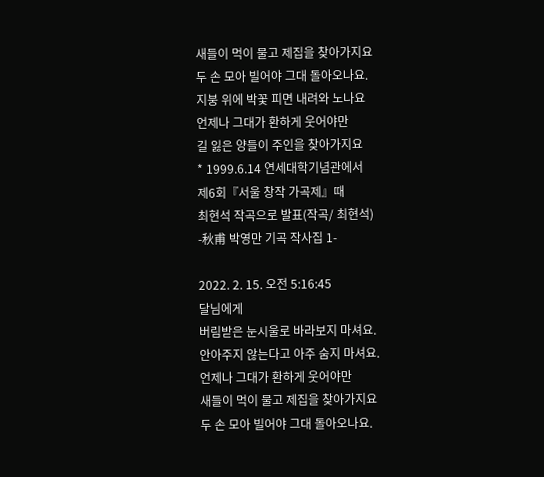새들이 먹이 물고 제집을 찾아가지요
두 손 모아 빌어야 그대 돌아오나요.
지붕 위에 박꽃 피면 내려와 노나요
언제나 그대가 환하게 웃어야만
길 잃은 양들이 주인을 찾아가지요
* 1999.6.14 연세대학기념관에서
제6회『서울 창작 가곡제』때
최현석 작곡으로 발표(작곡/ 최현석)
-秋甫 박영만 기곡 작사집 1-

2022. 2. 15. 오전 5:16:45
달님에게
버림받은 눈시울로 바라보지 마셔요.
안아주지 않는다고 아주 숨지 마셔요.
언제나 그대가 환하게 웃어야만
새들이 먹이 물고 제집을 찾아가지요
두 손 모아 빌어야 그대 돌아오나요.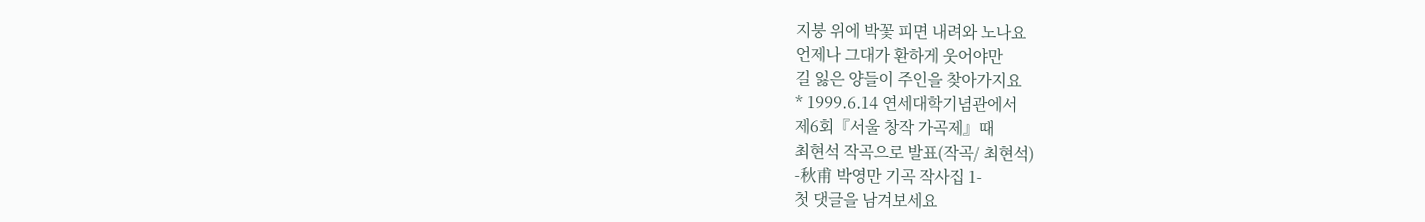지붕 위에 박꽃 피면 내려와 노나요
언제나 그대가 환하게 웃어야만
길 잃은 양들이 주인을 찾아가지요
* 1999.6.14 연세대학기념관에서
제6회『서울 창작 가곡제』때
최현석 작곡으로 발표(작곡/ 최현석)
-秋甫 박영만 기곡 작사집 1-
첫 댓글을 남겨보세요